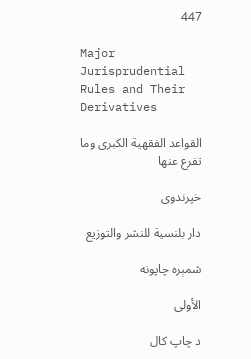447

Major Jurisprudential Rules and Their Derivatives

القواعد الفقهية الكبرى وما تفرع عنها

خپرندوی

دار بلنسية للنشر والتوزيع

شمېره چاپونه

الأولى

د چاپ کال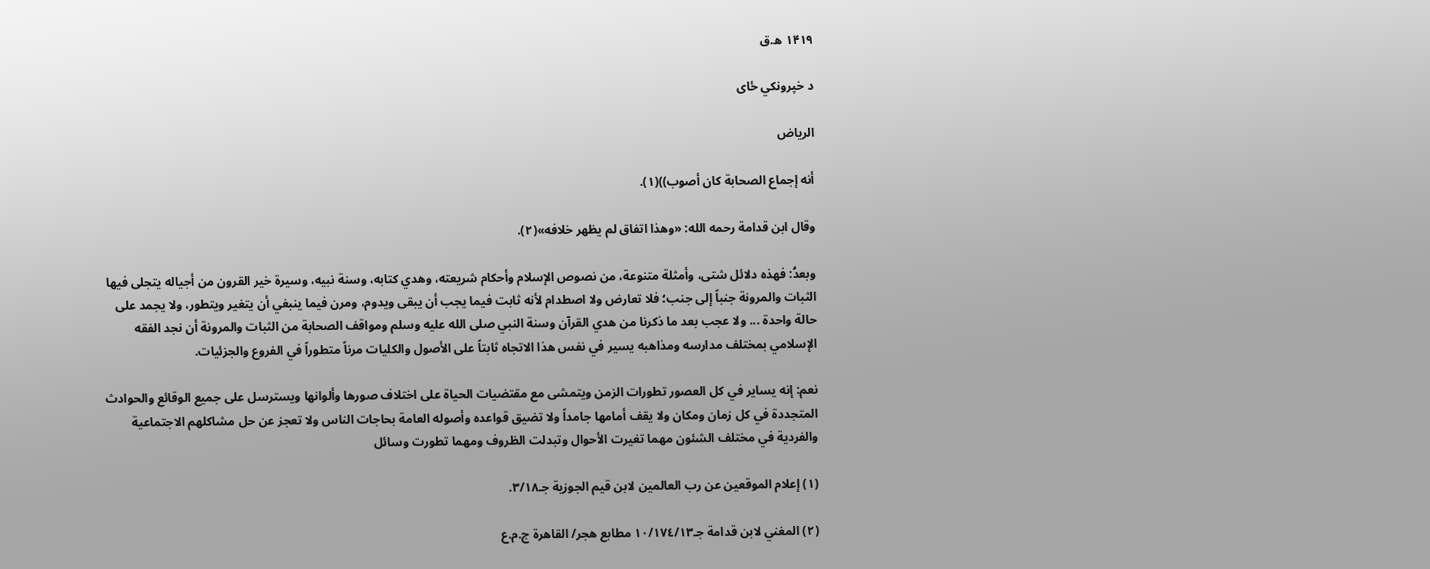۱۴۱۹ ه.ق

د خپرونکي ځای

الرياض

أنه إجماع الصحابة كان أصوب))(١).

وقال ابن قدامة رحمه الله: «وهذا اتفاق لم يظهر خلافه»(٢).

وبعدُ: فهذه دلائل شتى، وأمثلة متنوعة، من نصوص الإسلام وأحكام شريعته، وهدي كتابه، وسنة نبيه، وسيرة خير القرون من أجياله يتجلى فيها الثبات والمرونة جنباً إلى جنب؛ فلا تعارض ولا اصطدام لأنه ثابت فيما يجب أن يبقى ويدوم، ومرن فيما ينبغي أن يتغير ويتطور، ولا يجمد على حالة واحدة ... ولا عجب بعد ما ذكرنا من هدي القرآن وسنة النبي صلى الله عليه وسلم ومواقف الصحابة من الثبات والمرونة أن نجد الفقه الإسلامي بمختلف مدارسه ومذاهبه يسير في نفس هذا الاتجاه ثابتاً على الأصول والكليات مرناً متطوراً في الفروع والجزئيات.

نعم: إنه يساير في كل العصور تطورات الزمن ويتمشى مع مقتضيات الحياة على اختلاف صورها وألوانها ويسترسل على جميع الوقائع والحوادث المتجددة في كل زمان ومكان ولا يقف أمامها جامداً ولا تضيق قواعده وأصوله العامة بحاجات الناس ولا تعجز عن حل مشاكلهم الاجتماعية والفردية في مختلف الشئون مهما تغيرت الأحوال وتبدلت الظروف ومهما تطورت وسائل

(١) إعلام الموقعين عن رب العالمين لابن قيم الجوزية جـ٣/١٨.

(٢) المغني لابن قدامة جـ١٠/١٧٤/١٣ مطابع هجر/ القاهرة ج.م.ع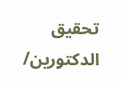تحقيق الدكتورين/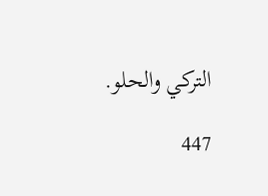التركي والحلو.

447